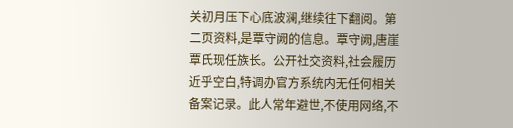关初月压下心底波澜,继续往下翻阅。第二页资料,是覃守阙的信息。覃守阙,唐崖覃氏现任族长。公开社交资料,社会履历近乎空白,特调办官方系统内无任何相关备案记录。此人常年避世,不使用网络,不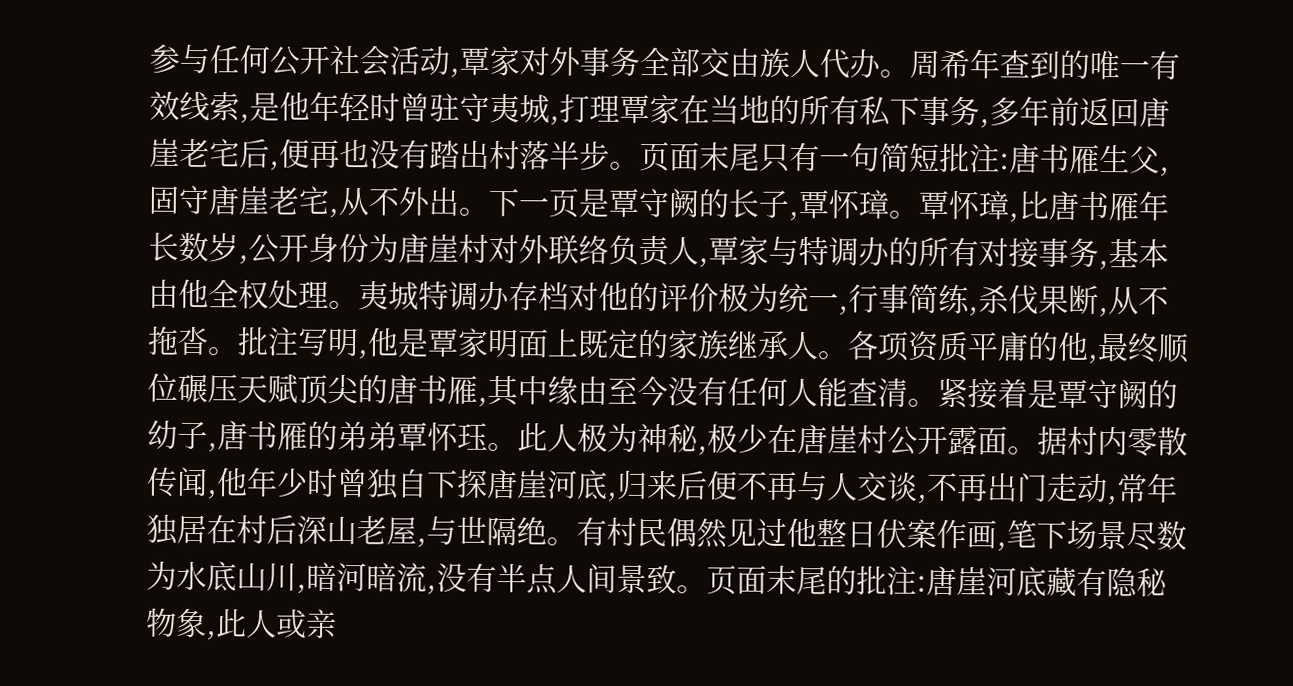参与任何公开社会活动,覃家对外事务全部交由族人代办。周希年查到的唯一有效线索,是他年轻时曾驻守夷城,打理覃家在当地的所有私下事务,多年前返回唐崖老宅后,便再也没有踏出村落半步。页面末尾只有一句简短批注:唐书雁生父,固守唐崖老宅,从不外出。下一页是覃守阙的长子,覃怀璋。覃怀璋,比唐书雁年长数岁,公开身份为唐崖村对外联络负责人,覃家与特调办的所有对接事务,基本由他全权处理。夷城特调办存档对他的评价极为统一,行事简练,杀伐果断,从不拖沓。批注写明,他是覃家明面上既定的家族继承人。各项资质平庸的他,最终顺位碾压天赋顶尖的唐书雁,其中缘由至今没有任何人能查清。紧接着是覃守阙的幼子,唐书雁的弟弟覃怀珏。此人极为神秘,极少在唐崖村公开露面。据村内零散传闻,他年少时曾独自下探唐崖河底,归来后便不再与人交谈,不再出门走动,常年独居在村后深山老屋,与世隔绝。有村民偶然见过他整日伏案作画,笔下场景尽数为水底山川,暗河暗流,没有半点人间景致。页面末尾的批注:唐崖河底藏有隐秘物象,此人或亲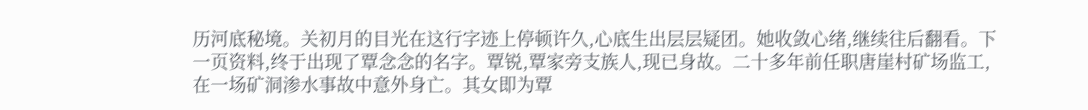历河底秘境。关初月的目光在这行字迹上停顿许久,心底生出层层疑团。她收敛心绪,继续往后翻看。下一页资料,终于出现了覃念念的名字。覃锐,覃家旁支族人,现已身故。二十多年前任职唐崖村矿场监工,在一场矿洞渗水事故中意外身亡。其女即为覃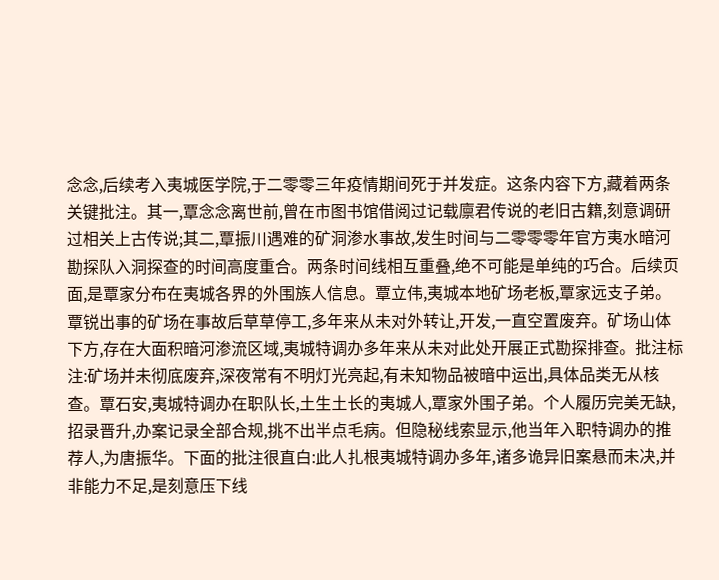念念,后续考入夷城医学院,于二零零三年疫情期间死于并发症。这条内容下方,藏着两条关键批注。其一,覃念念离世前,曾在市图书馆借阅过记载廪君传说的老旧古籍,刻意调研过相关上古传说;其二,覃振川遇难的矿洞渗水事故,发生时间与二零零零年官方夷水暗河勘探队入洞探查的时间高度重合。两条时间线相互重叠,绝不可能是单纯的巧合。后续页面,是覃家分布在夷城各界的外围族人信息。覃立伟,夷城本地矿场老板,覃家远支子弟。覃锐出事的矿场在事故后草草停工,多年来从未对外转让,开发,一直空置废弃。矿场山体下方,存在大面积暗河渗流区域,夷城特调办多年来从未对此处开展正式勘探排查。批注标注:矿场并未彻底废弃,深夜常有不明灯光亮起,有未知物品被暗中运出,具体品类无从核查。覃石安,夷城特调办在职队长,土生土长的夷城人,覃家外围子弟。个人履历完美无缺,招录晋升,办案记录全部合规,挑不出半点毛病。但隐秘线索显示,他当年入职特调办的推荐人,为唐振华。下面的批注很直白:此人扎根夷城特调办多年,诸多诡异旧案悬而未决,并非能力不足,是刻意压下线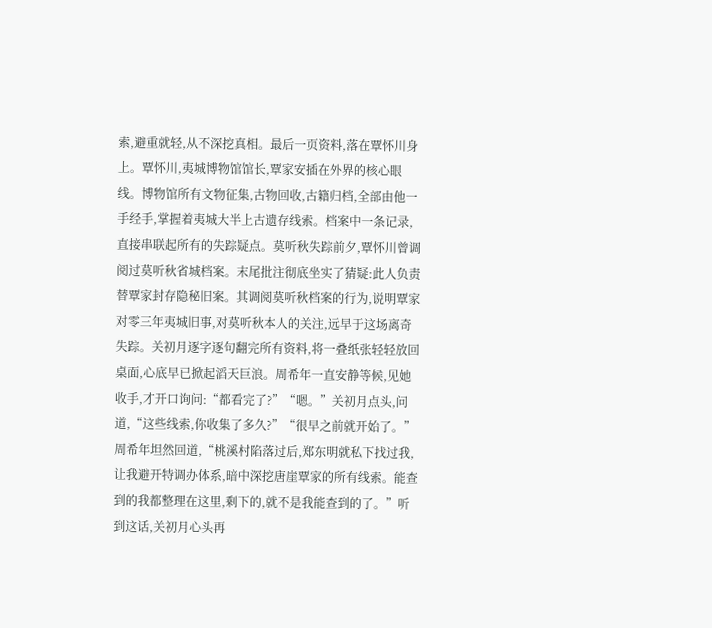索,避重就轻,从不深挖真相。最后一页资料,落在覃怀川身上。覃怀川,夷城博物馆馆长,覃家安插在外界的核心眼线。博物馆所有文物征集,古物回收,古籍归档,全部由他一手经手,掌握着夷城大半上古遗存线索。档案中一条记录,直接串联起所有的失踪疑点。莫听秋失踪前夕,覃怀川曾调阅过莫听秋省城档案。末尾批注彻底坐实了猜疑:此人负责替覃家封存隐秘旧案。其调阅莫听秋档案的行为,说明覃家对零三年夷城旧事,对莫听秋本人的关注,远早于这场离奇失踪。关初月逐字逐句翻完所有资料,将一叠纸张轻轻放回桌面,心底早已掀起滔天巨浪。周希年一直安静等候,见她收手,才开口询问:“都看完了?”“嗯。”关初月点头,问道,“这些线索,你收集了多久?”“很早之前就开始了。”周希年坦然回道,“桃溪村陷落过后,郑东明就私下找过我,让我避开特调办体系,暗中深挖唐崖覃家的所有线索。能查到的我都整理在这里,剩下的,就不是我能查到的了。”听到这话,关初月心头再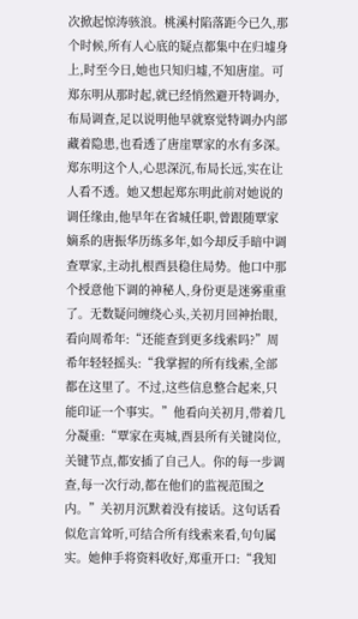次掀起惊涛骇浪。桃溪村陷落距今已久,那个时候,所有人心底的疑点都集中在归墟身上,时至今日,她也只知归墟,不知唐崖。可郑东明从那时起,就已经悄然避开特调办,布局调查,足以说明他早就察觉特调办内部藏着隐患,也看透了唐崖覃家的水有多深。郑东明这个人,心思深沉,布局长远,实在让人看不透。她又想起郑东明此前对她说的调任缘由,他早年在省城任职,曾跟随覃家嫡系的唐振华历练多年,如今却反手暗中调查覃家,主动扎根酉县稳住局势。他口中那个授意他下调的神秘人,身份更是迷雾重重了。无数疑问缠绕心头,关初月回神抬眼,看向周希年:“还能查到更多线索吗?”周希年轻轻摇头:“我掌握的所有线索,全部都在这里了。不过,这些信息整合起来,只能印证一个事实。”他看向关初月,带着几分凝重:“覃家在夷城,酉县所有关键岗位,关键节点,都安插了自己人。你的每一步调查,每一次行动,都在他们的监视范围之内。”关初月沉默着没有接话。这句话看似危言耸听,可结合所有线索来看,句句属实。她伸手将资料收好,郑重开口:“我知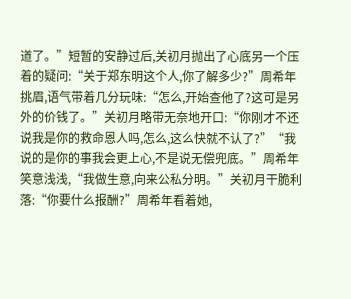道了。”短暂的安静过后,关初月抛出了心底另一个压着的疑问:“关于郑东明这个人,你了解多少?”周希年挑眉,语气带着几分玩味:“怎么,开始查他了?这可是另外的价钱了。”关初月略带无奈地开口:“你刚才不还说我是你的救命恩人吗,怎么,这么快就不认了?”“我说的是你的事我会更上心,不是说无偿兜底。”周希年笑意浅浅,“我做生意,向来公私分明。”关初月干脆利落:“你要什么报酬?”周希年看着她,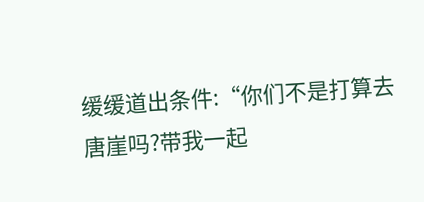缓缓道出条件:“你们不是打算去唐崖吗?带我一起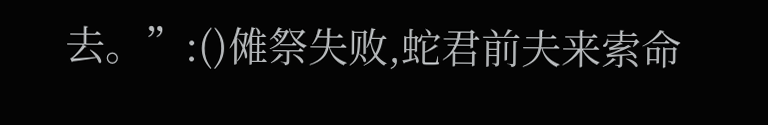去。”:()傩祭失败,蛇君前夫来索命